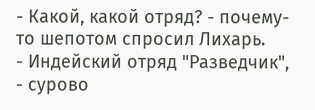- Какой, какой отряд? - почему-то шепотом спросил Лихарь.
- Индейский отряд "Разведчик", - сурово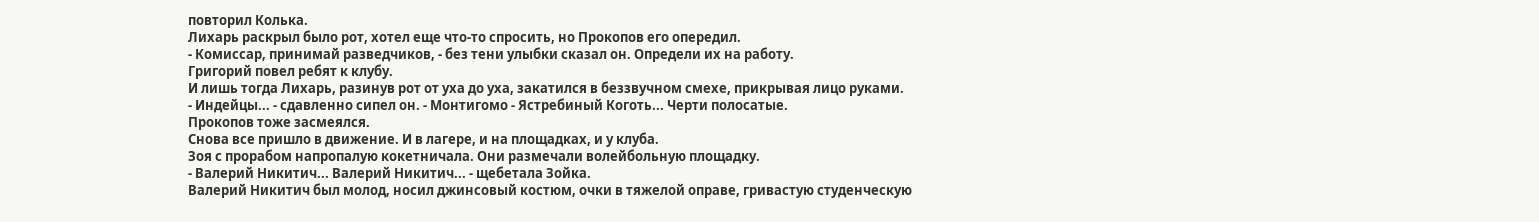повторил Колька.
Лихарь раскрыл было рот, хотел еще что-то спросить, но Прокопов его опередил.
- Комиссар, принимай разведчиков, - без тени улыбки сказал он. Определи их на работу.
Григорий повел ребят к клубу.
И лишь тогда Лихарь, разинув рот от уха до уха, закатился в беззвучном смехе, прикрывая лицо руками.
- Индейцы... - сдавленно сипел он. - Монтигомо - Ястребиный Коготь... Черти полосатые.
Прокопов тоже засмеялся.
Снова все пришло в движение. И в лагере, и на площадках, и у клуба.
Зоя с прорабом напропалую кокетничала. Они размечали волейбольную площадку.
- Валерий Никитич... Валерий Никитич... - щебетала Зойка.
Валерий Никитич был молод, носил джинсовый костюм, очки в тяжелой оправе, гривастую студенческую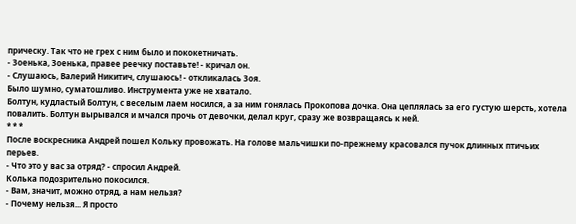прическу. Так что не грех с ним было и пококетничать.
- Зоенька, Зоенька, правее реечку поставьте! - кричал он.
- Слушаюсь, Валерий Никитич, слушаюсь! - откликалась Зоя.
Было шумно, суматошливо. Инструмента уже не хватало.
Болтун, кудластый Болтун, с веселым лаем носился, а за ним гонялась Прокопова дочка. Она цеплялась за его густую шерсть, хотела повалить. Болтун вырывался и мчался прочь от девочки, делал круг, сразу же возвращаясь к ней.
* * *
После воскресника Андрей пошел Кольку провожать. На голове мальчишки по-прежнему красовался пучок длинных птичьих перьев.
- Что это у вас за отряд? - спросил Андрей.
Колька подозрительно покосился.
- Вам, значит, можно отряд, а нам нельзя?
- Почему нельзя... Я просто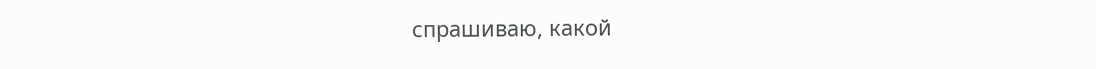спрашиваю, какой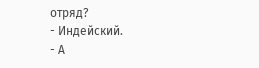отряд?
- Индейский.
- А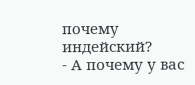почему индейский?
- А почему у вас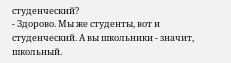студенческий?
- Здорово. Мы же студенты, вот и студенческий. А вы школьники - значит, школьный.